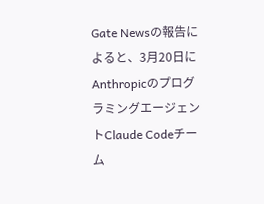Gate Newsの報告によると、3月20日にAnthropicのプログラミングエージェントClaude Codeチーム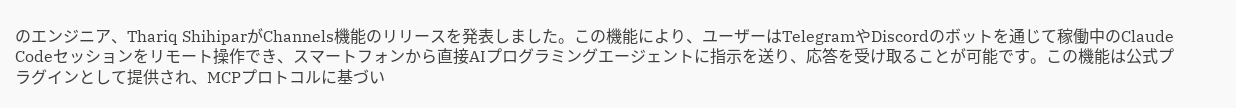のエンジニア、Thariq ShihiparがChannels機能のリリースを発表しました。この機能により、ユーザーはTelegramやDiscordのボットを通じて稼働中のClaude Codeセッションをリモート操作でき、スマートフォンから直接AIプログラミングエージェントに指示を送り、応答を受け取ることが可能です。この機能は公式プラグインとして提供され、MCPプロトコルに基づい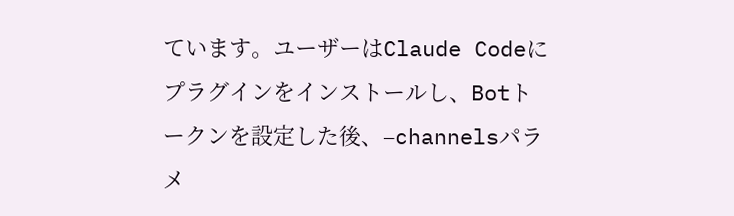ています。ユーザーはClaude Codeにプラグインをインストールし、Botトークンを設定した後、–channelsパラメ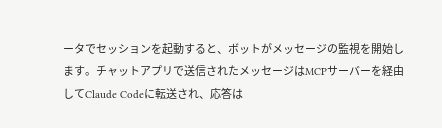ータでセッションを起動すると、ボットがメッセージの監視を開始します。チャットアプリで送信されたメッセージはMCPサーバーを経由してClaude Codeに転送され、応答は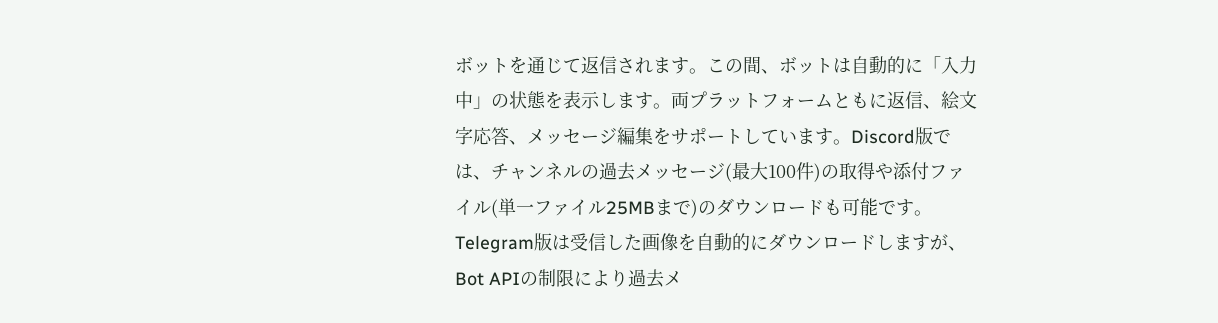ボットを通じて返信されます。この間、ボットは自動的に「入力中」の状態を表示します。両プラットフォームともに返信、絵文字応答、メッセージ編集をサポートしています。Discord版では、チャンネルの過去メッセージ(最大100件)の取得や添付ファイル(単一ファイル25MBまで)のダウンロードも可能です。Telegram版は受信した画像を自動的にダウンロードしますが、Bot APIの制限により過去メ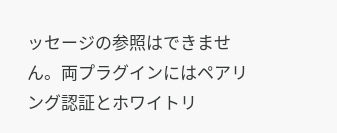ッセージの参照はできません。両プラグインにはペアリング認証とホワイトリ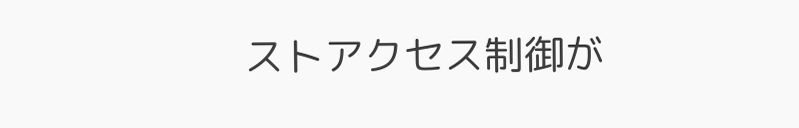ストアクセス制御が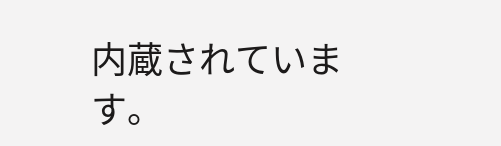内蔵されています。